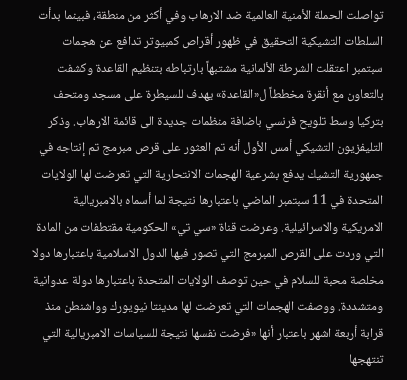تواصلت الحملة الأمنية العالمية ضد الارهاب وفي أكثر من منطقة، فبينما بدأت السلطات التشيكية التحقيق في ظهور أقراص كمبيوتر تدافع عن هجمات سبتمبر اعتقلت الشرطة الألمانية مشتبهاً بارتباطه بتنظيم القاعدة وكشفت بالتعاون مع أنقرة مخططاً ل«القاعدة» يهدف للسيطرة على مسجد ومتحف بتركيا وسط تلويح فرنسي باضافة منظمات جديدة الى قائمة الارهاب. وذكر التليفزيون التشيكي أمس الأول أنه تم العثور على قرص مبرمج تم إنتاجه في جمهورية التشيك يدفع بشرعية الهجمات الانتحارية التي تعرضت لها الولايات المتحدة في 11 سبتمبر الماضي باعتبارها نتيجة لما أسماه بالامبريالية الامريكية والاسرائيلية. وعرضت قناة «سي تي» الحكومية مقتطفات من المادة التي وردت على القرص المبرمج التي تصور فيها الدول الاسلامية باعتبارها دولا مخلصة محبة للسلام في حين توصف الولايات المتحدة باعتبارها دولة عدوانية ومتشددة. ووصفت الهجمات التي تعرضت لها مدينتا نيويورك وواشنطن منذ قرابة أربعة اشهر باعتبار أنها «فرضت نفسها نتيجة للسياسات الامبريالية التي تنتهجها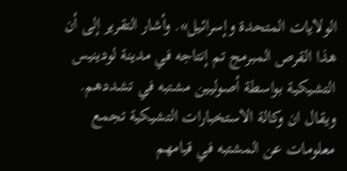الولايات المتحدة وإسرائيل». وأشار التقرير إلى أن هذا القرص المبرمج تم إنتاجه في مدينة لودينيس التشيكية بواسطة أصوليين مشتبه في تشددهم. ويقال ان وكالة الاستخبارات التشيكية تجمع معلومات عن المشتبه في قيامهم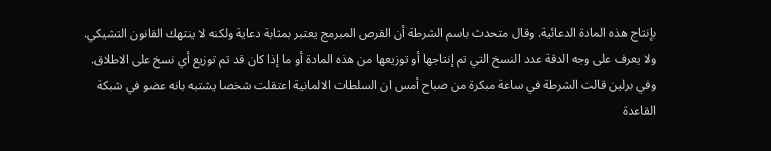بإنتاج هذه المادة الدعائية. وقال متحدث باسم الشرطة أن القرص المبرمج يعتبر بمثابة دعاية ولكنه لا ينتهك القانون التشيكي. ولا يعرف على وجه الدقة عدد النسخ التي تم إنتاجها أو توزيعها من هذه المادة أو ما إذا كان قد تم توزيع أي نسخ على الاطلاق. وفي برلين قالت الشرطة في ساعة مبكرة من صباح أمس ان السلطات الالمانية اعتقلت شخصا يشتبه بانه عضو في شبكة القاعدة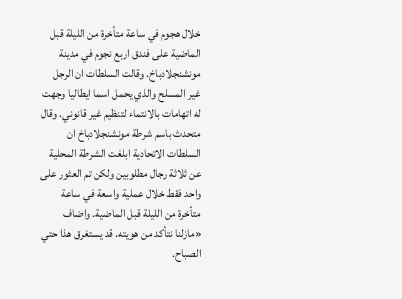خلال هجوم في ساعة متأخرة من الليلة قبل الماضية على فندق اربع نجوم في مدينة مونشنجلادباخ. وقالت السلطات ان الرجل غير المسلح والذي يحمل اسما ايطاليا وجهت له اتهامات بالانتماء لتنظيم غير قانوني. وقال متحدث باسم شرطة مونشنجلادباخ ان السلطات الاتحادية ابلغت الشرطة المحلية عن ثلاثة رجال مطلوبين ولكن تم العثور على واحد فقط خلال عملية واسعة في ساعة متأخرة من الليلة قبل الماضية. واضاف «مازلنا نتأكد من هويته. قد يستغرق هذا حتي الصباح.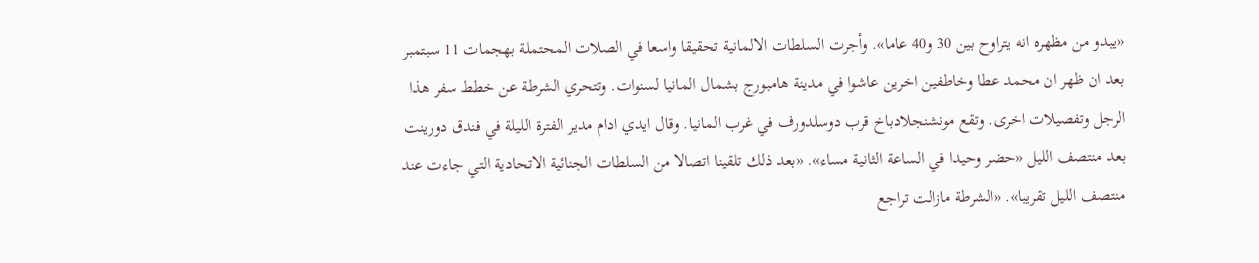«يبدو من مظهره انه يتراوح بين 30 و40 عاما». وأجرت السلطات الالمانية تحقيقا واسعا في الصلات المحتملة بهجمات 11 سبتمبر بعد ان ظهر ان محمد عطا وخاطفين اخرين عاشوا في مدينة هامبورج بشمال المانيا لسنوات. وتتحري الشرطة عن خطط سفر هذا الرجل وتفصيلات اخرى. وتقع مونشنجلادباخ قرب دوسلدورف في غرب المانيا. وقال ايدي ادام مدير الفترة الليلة في فندق دورينت بعد منتصف الليل «حضر وحيدا في الساعة الثانية مساء». «بعد ذلك تلقينا اتصالا من السلطات الجنائية الاتحادية التي جاءت عند منتصف الليل تقريبا». «الشرطة مازالت تراجع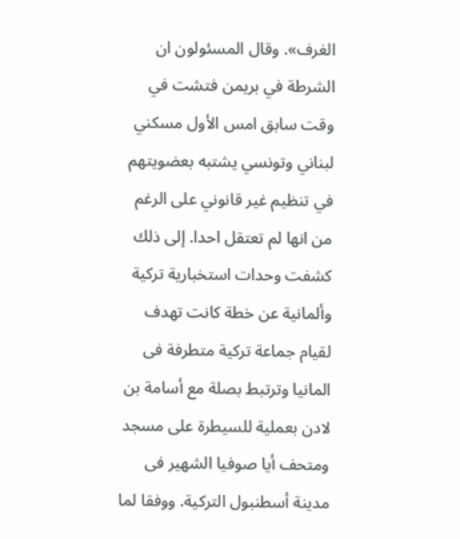الغرف». وقال المسئولون ان الشرطة في بريمن فتشت في وقت سابق امس الأول مسكني لبناني وتونسي يشتبه بعضويتهم في تنظيم غير قانوني على الرغم من انها لم تعتقل احدا. إلى ذلك كشفت وحدات استخبارية تركية وألمانية عن خطة كانت تهدف لقيام جماعة تركية متطرفة فى المانيا وترتبط بصلة مع أسامة بن لادن بعملية للسيطرة على مسجد ومتحف أيا صوفيا الشهير فى مدينة أسطنبول التركية. ووفقا لما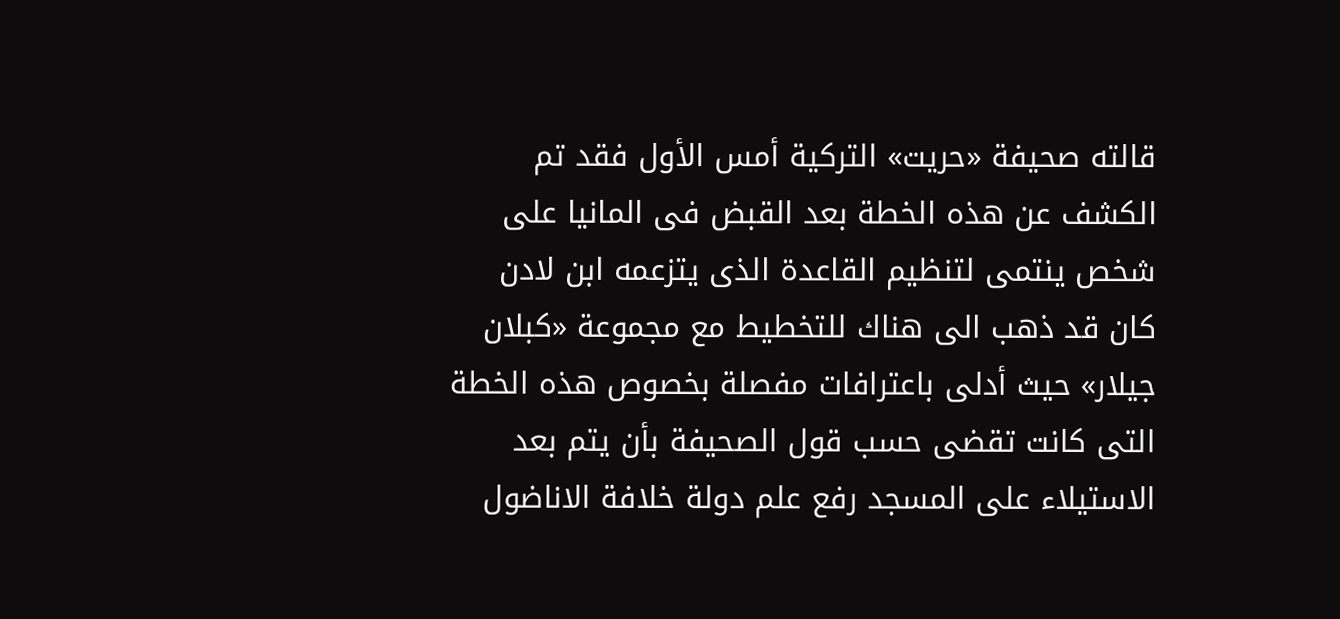قالته صحيفة «حريت» التركية أمس الأول فقد تم الكشف عن هذه الخطة بعد القبض فى المانيا على شخص ينتمى لتنظيم القاعدة الذى يتزعمه ابن لادن كان قد ذهب الى هناك للتخطيط مع مجموعة «كبلان جيلار» حيث أدلى باعترافات مفصلة بخصوص هذه الخطة التى كانت تقضى حسب قول الصحيفة بأن يتم بعد الاستيلاء على المسجد رفع علم دولة خلافة الاناضول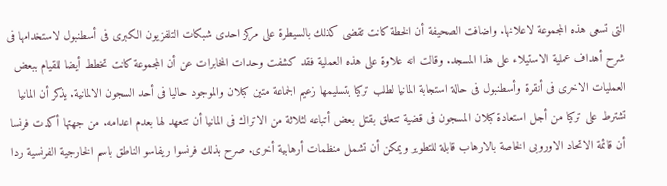التى تسعى هذه المجموعة لاعلانها. واضافت الصحيفة أن الخطة كانت تقضى كذلك بالسيطرة على مركز احدى شبكات التلفزيون الكبرى فى أسطنبول لاستخدامها فى شرح أهداف عملية الاستيلاء على هذا المسجد. وقالت انه علاوة على هذه العملية فقد كشفت وحدات المخابرات عن أن المجموعة كانت تخطط أيضا للقيام ببعض العمليات الاخرى فى أنقرة وأسطنبول فى حالة استجابة المانيا لطلب تركيا بتسليمها زعيم الجماعة متين كبلان والموجود حاليا فى أحد السجون الالمانية. يذكر أن المانيا تشترط على تركيا من أجل استعادة كبلان المسجون فى قضية تتعلق بقتل بعض أتباعه لثلاثة من الاتراك فى المانيا أن تتعهد لها بعدم اعدامه. من جهتها أكدت فرنسا أن قائمة الاتحاد الاوروبى الخاصة بالارهاب قابلة للتطوير ويمكن أن تشمل منظمات أرهابية أخرى. صرح بذلك فرنسوا ريفاسو الناطق باسم الخارجية الفرنسية ردا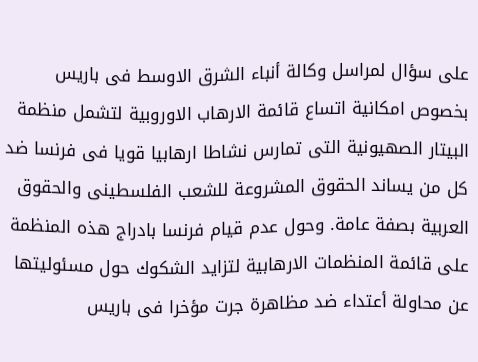على سؤال لمراسل وكالة أنباء الشرق الاوسط فى باريس بخصوص امكانية اتساع قائمة الارهاب الاوروبية لتشمل منظمة البيتار الصهيونية التى تمارس نشاطا ارهابيا قويا فى فرنسا ضد كل من يساند الحقوق المشروعة للشعب الفلسطينى والحقوق العربية بصفة عامة. وحول عدم قيام فرنسا بادراج هذه المنظمة على قائمة المنظمات الارهابية لتزايد الشكوك حول مسئوليتها عن محاولة أعتداء ضد مظاهرة جرت مؤخرا فى باريس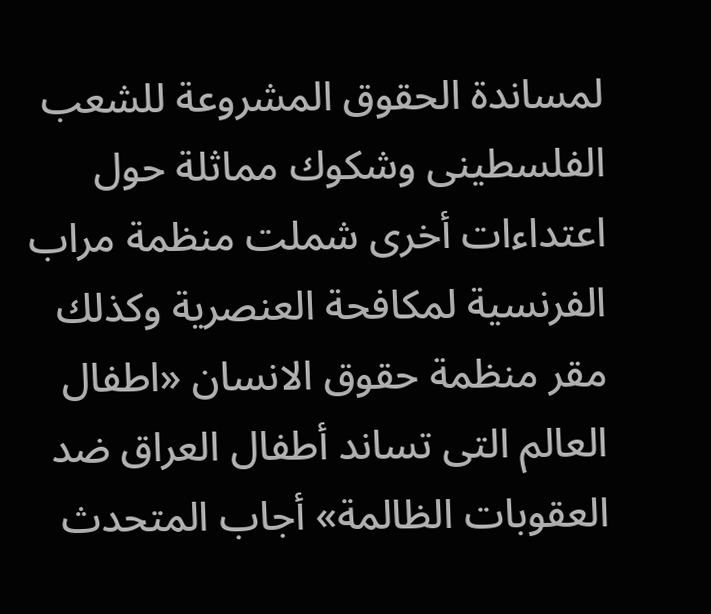لمساندة الحقوق المشروعة للشعب الفلسطينى وشكوك مماثلة حول اعتداءات أخرى شملت منظمة مراب الفرنسية لمكافحة العنصرية وكذلك مقر منظمة حقوق الانسان «اطفال العالم التى تساند أطفال العراق ضد العقوبات الظالمة» أجاب المتحدث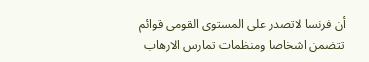أن فرنسا لاتصدر على المستوى القومى قوائم تتضمن اشخاصا ومنظمات تمارس الارهاب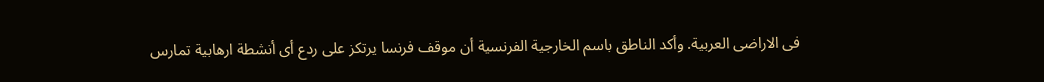فى الاراضى العربية. وأكد الناطق باسم الخارجية الفرنسية أن موقف فرنسا يرتكز على ردع أى أنشطة ارهابية تمارس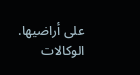على أراضيها. الوكالات